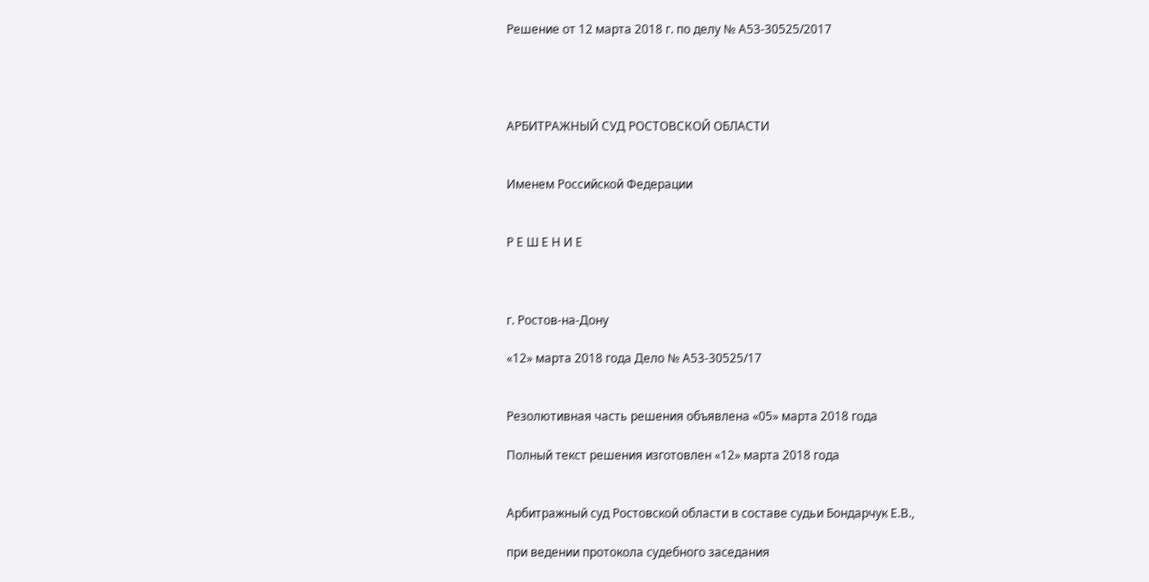Решение от 12 марта 2018 г. по делу № А53-30525/2017




АРБИТРАЖНЫЙ СУД РОСТОВСКОЙ ОБЛАСТИ


Именем Российской Федерации


Р Е Ш Е Н И Е



г. Ростов-на-Дону

«12» марта 2018 года Дело № А53-30525/17


Резолютивная часть решения объявлена «05» марта 2018 года

Полный текст решения изготовлен «12» марта 2018 года


Арбитражный суд Ростовской области в составе судьи Бондарчук Е.В.,

при ведении протокола судебного заседания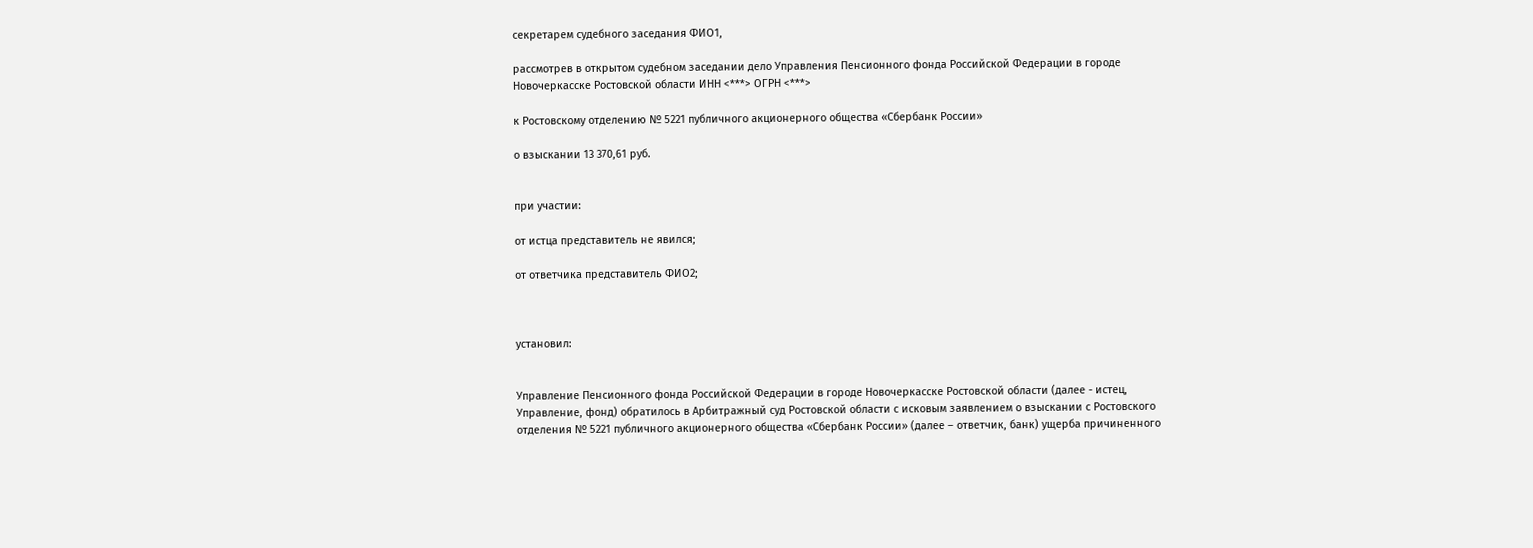секретарем судебного заседания ФИО1,

рассмотрев в открытом судебном заседании дело Управления Пенсионного фонда Российской Федерации в городе Новочеркасске Ростовской области ИНН <***> ОГРН <***>

к Ростовскому отделению № 5221 публичного акционерного общества «Сбербанк России»

о взыскании 13 370,61 руб.


при участии:

от истца представитель не явился;

от ответчика представитель ФИО2;



установил:


Управление Пенсионного фонда Российской Федерации в городе Новочеркасске Ростовской области (далее - истец, Управление, фонд) обратилось в Арбитражный суд Ростовской области с исковым заявлением о взыскании с Ростовского отделения № 5221 публичного акционерного общества «Сбербанк России» (далее – ответчик, банк) ущерба причиненного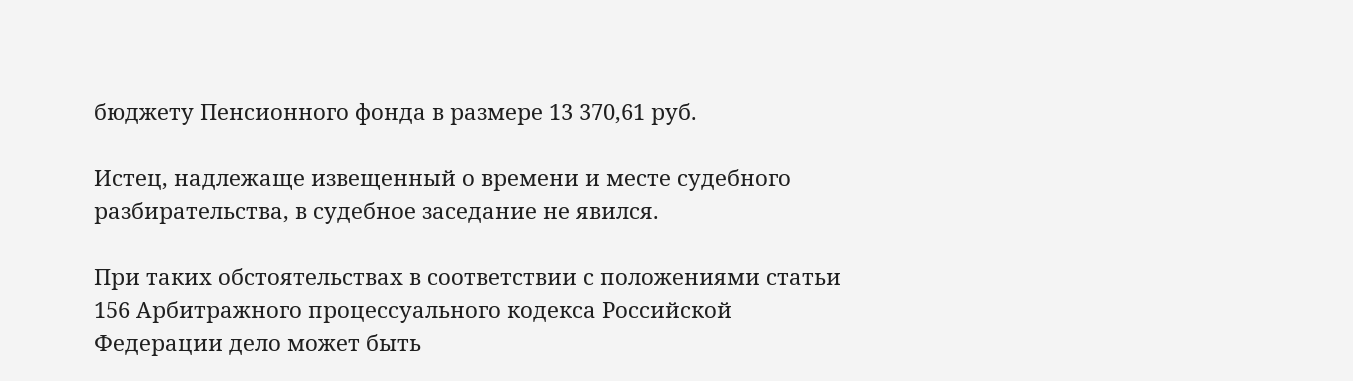бюджету Пенсионного фонда в размере 13 370,61 руб.

Истец, надлежаще извещенный о времени и месте судебного разбирательства, в судебное заседание не явился.

При таких обстоятельствах в соответствии с положениями статьи 156 Арбитражного процессуального кодекса Российской Федерации дело может быть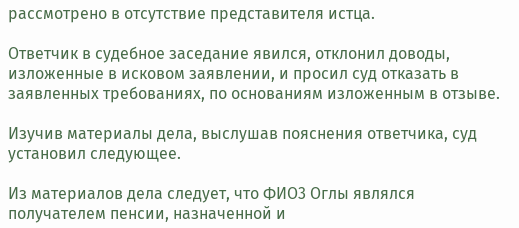рассмотрено в отсутствие представителя истца.

Ответчик в судебное заседание явился, отклонил доводы, изложенные в исковом заявлении, и просил суд отказать в заявленных требованиях, по основаниям изложенным в отзыве.

Изучив материалы дела, выслушав пояснения ответчика, суд установил следующее.

Из материалов дела следует, что ФИО3 Оглы являлся получателем пенсии, назначенной и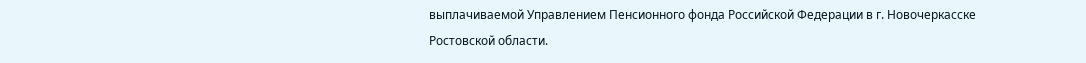выплачиваемой Управлением Пенсионного фонда Российской Федерации в г. Новочеркасске Ростовской области.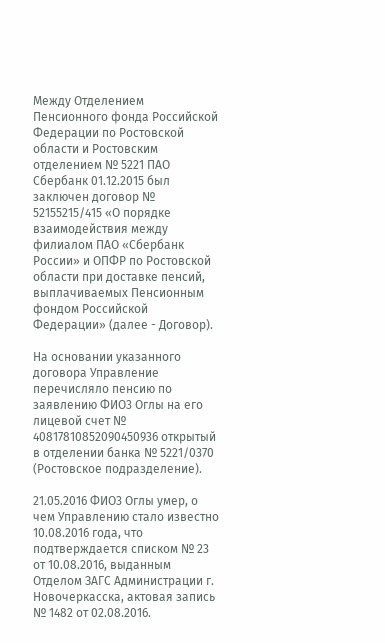Между Отделением Пенсионного фонда Российской Федерации по Ростовской области и Ростовским отделением № 5221 ПАО Сбербанк 01.12.2015 был заключен договор № 52155215/415 «О порядке взаимодействия между филиалом ПАО «Сбербанк России» и ОПФР по Ростовской области при доставке пенсий, выплачиваемых Пенсионным фондом Российской Федерации» (далее - Договор).

На основании указанного договора Управление перечисляло пенсию по заявлению ФИО3 Оглы на его лицевой счет № 40817810852090450936 открытый в отделении банка № 5221/0370 (Ростовское подразделение).

21.05.2016 ФИО3 Оглы умер, о чем Управлению стало известно 10.08.2016 года, что подтверждается списком № 23 от 10.08.2016, выданным Отделом ЗАГС Администрации г. Новочеркасска, актовая запись № 1482 от 02.08.2016.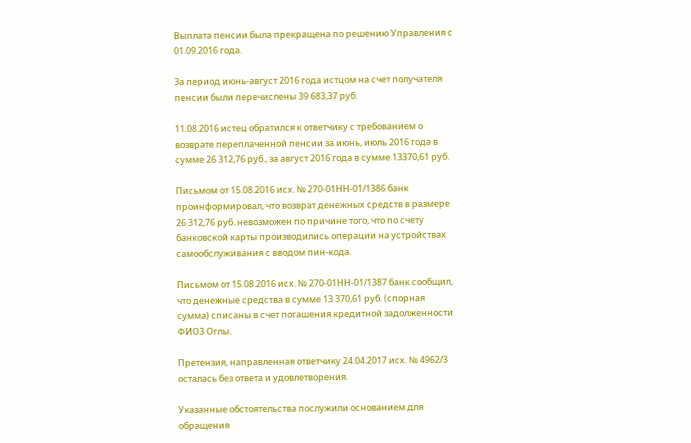Выплата пенсии была прекращена по решению Управления с 01.09.2016 года.

За период июнь-август 2016 года истцом на счет получателя пенсии были перечислены 39 683,37 руб.

11.08.2016 истец обратился к ответчику с требованием о возврате переплаченной пенсии за июнь, июль 2016 года в сумме 26 312,76 руб., за август 2016 года в сумме 13370,61 руб.

Письмом от 15.08.2016 исх. № 270-01НН-01/1386 банк проинформировал, что возврат денежных средств в размере 26 312,76 руб. невозможен по причине того, что по счету банковской карты производились операции на устройствах самообслуживания с вводом пин-кода.

Письмом от 15.08.2016 исх. № 270-01НН-01/1387 банк сообщил, что денежные средства в сумме 13 370,61 руб. (спорная сумма) списаны в счет погашения кредитной задолженности ФИО3 Оглы.

Претензия, направленная ответчику 24.04.2017 исх. № 4962/3 осталась без ответа и удовлетворения.

Указанные обстоятельства послужили основанием для обращения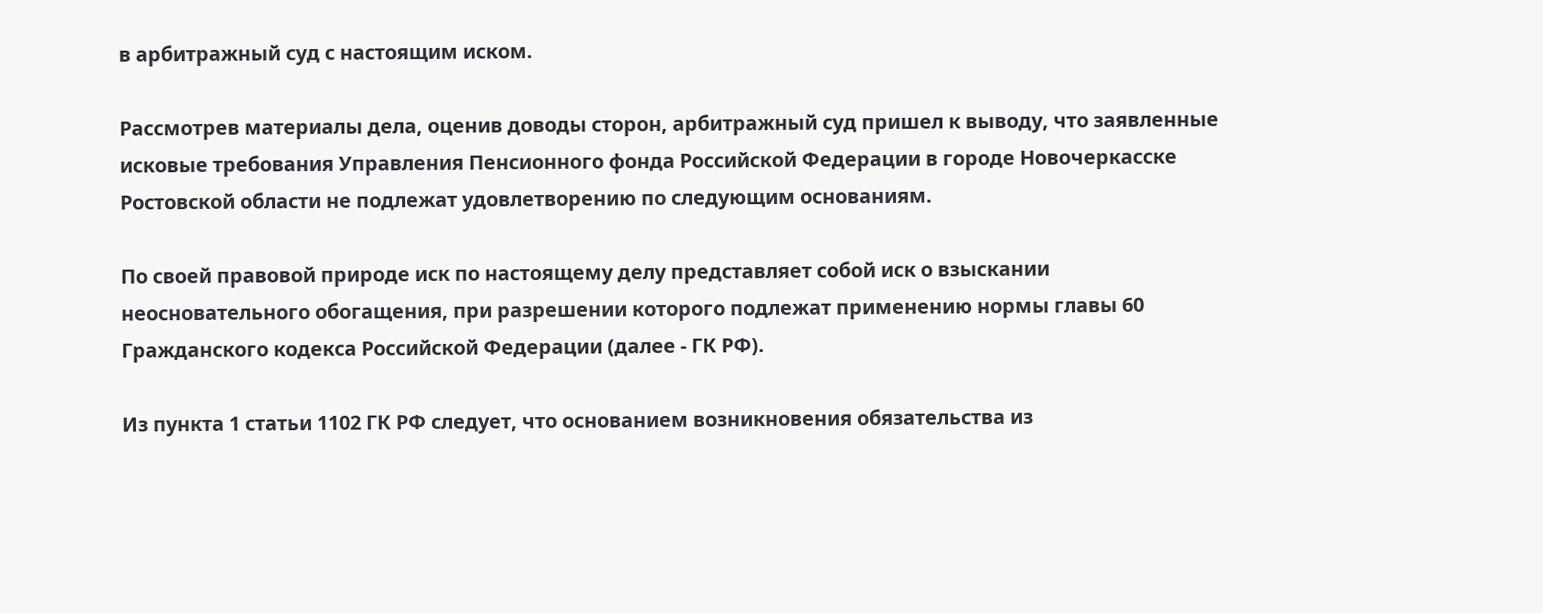в арбитражный суд с настоящим иском.

Рассмотрев материалы дела, оценив доводы сторон, арбитражный суд пришел к выводу, что заявленные исковые требования Управления Пенсионного фонда Российской Федерации в городе Новочеркасске Ростовской области не подлежат удовлетворению по следующим основаниям.

По своей правовой природе иск по настоящему делу представляет собой иск о взыскании неосновательного обогащения, при разрешении которого подлежат применению нормы главы 60 Гражданского кодекса Российской Федерации (далее - ГК РФ).

Из пункта 1 статьи 1102 ГК РФ следует, что основанием возникновения обязательства из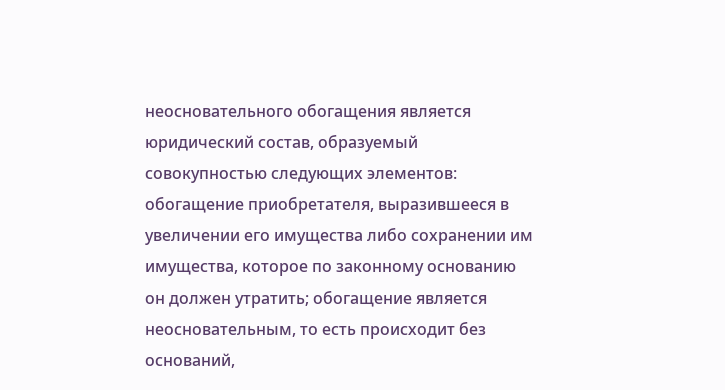неосновательного обогащения является юридический состав, образуемый совокупностью следующих элементов: обогащение приобретателя, выразившееся в увеличении его имущества либо сохранении им имущества, которое по законному основанию он должен утратить; обогащение является неосновательным, то есть происходит без оснований,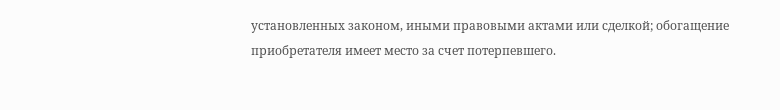установленных законом, иными правовыми актами или сделкой; обогащение приобретателя имеет место за счет потерпевшего.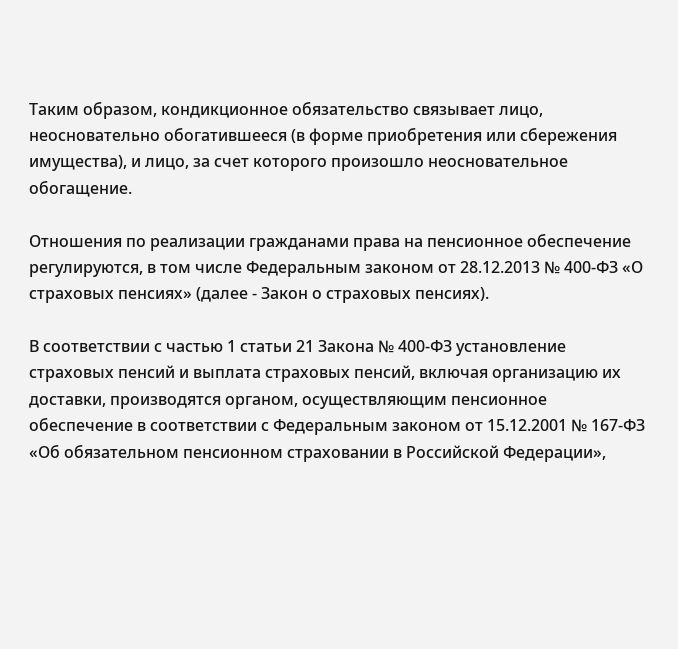Таким образом, кондикционное обязательство связывает лицо, неосновательно обогатившееся (в форме приобретения или сбережения имущества), и лицо, за счет которого произошло неосновательное обогащение.

Отношения по реализации гражданами права на пенсионное обеспечение регулируются, в том числе Федеральным законом от 28.12.2013 № 400-ФЗ «О страховых пенсиях» (далее - Закон о страховых пенсиях).

В соответствии с частью 1 статьи 21 Закона № 400-ФЗ установление страховых пенсий и выплата страховых пенсий, включая организацию их доставки, производятся органом, осуществляющим пенсионное обеспечение в соответствии с Федеральным законом от 15.12.2001 № 167-ФЗ «Об обязательном пенсионном страховании в Российской Федерации»,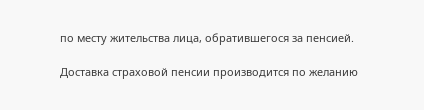по месту жительства лица, обратившегося за пенсией.

Доставка страховой пенсии производится по желанию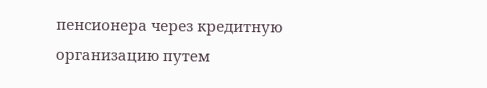пенсионера через кредитную организацию путем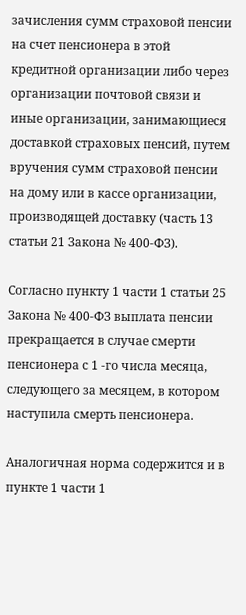зачисления сумм страховой пенсии на счет пенсионера в этой кредитной организации либо через организации почтовой связи и иные организации, занимающиеся доставкой страховых пенсий, путем вручения сумм страховой пенсии на дому или в кассе организации, производящей доставку (часть 13 статьи 21 Закона № 400-ФЗ).

Согласно пункту 1 части 1 статьи 25 Закона № 400-ФЗ выплата пенсии прекращается в случае смерти пенсионера с 1 -го числа месяца, следующего за месяцем, в котором наступила смерть пенсионера.

Аналогичная норма содержится и в пункте 1 части 1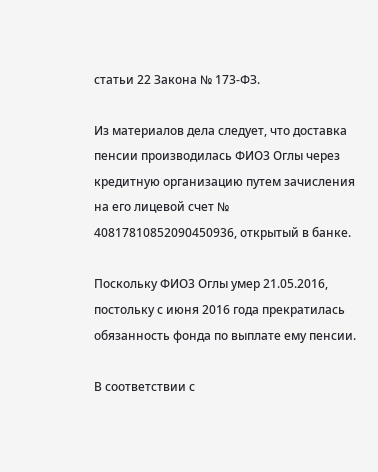статьи 22 Закона № 173-ФЗ.

Из материалов дела следует, что доставка пенсии производилась ФИО3 Оглы через кредитную организацию путем зачисления на его лицевой счет № 40817810852090450936, открытый в банке.

Поскольку ФИО3 Оглы умер 21.05.2016, постольку с июня 2016 года прекратилась обязанность фонда по выплате ему пенсии.

В соответствии с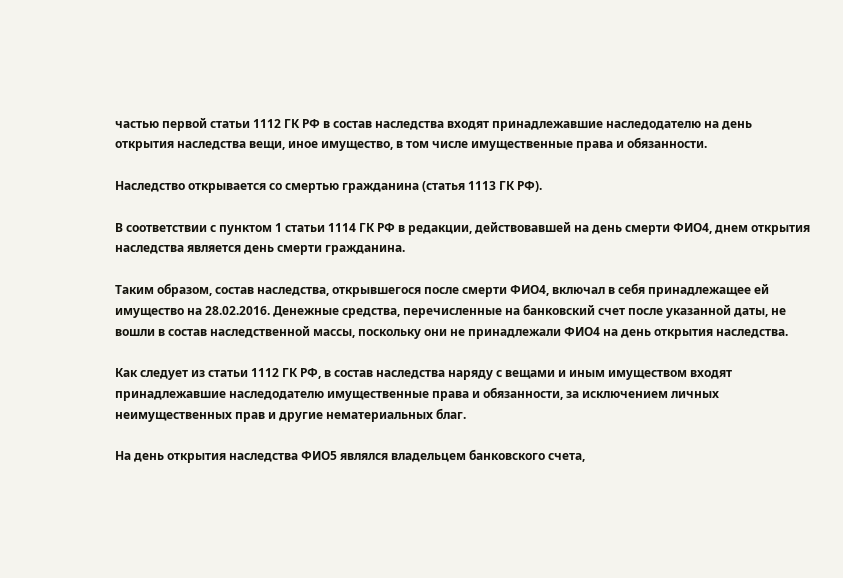частью первой статьи 1112 ГК РФ в состав наследства входят принадлежавшие наследодателю на день открытия наследства вещи, иное имущество, в том числе имущественные права и обязанности.

Наследство открывается со смертью гражданина (статья 1113 ГК РФ).

В соответствии с пунктом 1 статьи 1114 ГК РФ в редакции, действовавшей на день смерти ФИО4, днем открытия наследства является день смерти гражданина.

Таким образом, состав наследства, открывшегося после смерти ФИО4, включал в себя принадлежащее ей имущество на 28.02.2016. Денежные средства, перечисленные на банковский счет после указанной даты, не вошли в состав наследственной массы, поскольку они не принадлежали ФИО4 на день открытия наследства.

Как следует из статьи 1112 ГК РФ, в состав наследства наряду с вещами и иным имуществом входят принадлежавшие наследодателю имущественные права и обязанности, за исключением личных неимущественных прав и другие нематериальных благ.

На день открытия наследства ФИО5 являлся владельцем банковского счета,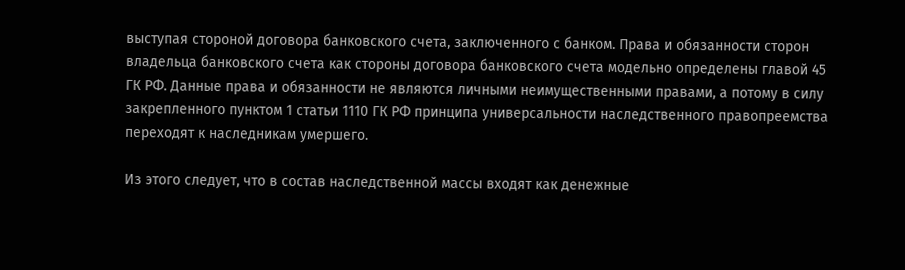выступая стороной договора банковского счета, заключенного с банком. Права и обязанности сторон владельца банковского счета как стороны договора банковского счета модельно определены главой 45 ГК РФ. Данные права и обязанности не являются личными неимущественными правами, а потому в силу закрепленного пунктом 1 статьи 1110 ГК РФ принципа универсальности наследственного правопреемства переходят к наследникам умершего.

Из этого следует, что в состав наследственной массы входят как денежные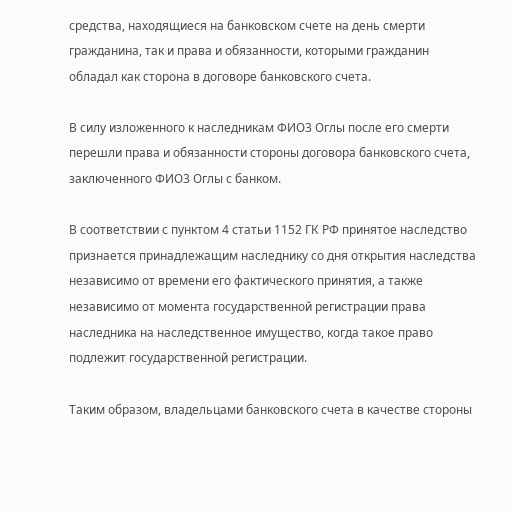средства, находящиеся на банковском счете на день смерти гражданина, так и права и обязанности, которыми гражданин обладал как сторона в договоре банковского счета.

В силу изложенного к наследникам ФИО3 Оглы после его смерти перешли права и обязанности стороны договора банковского счета, заключенного ФИО3 Оглы с банком.

В соответствии с пунктом 4 статьи 1152 ГК РФ принятое наследство признается принадлежащим наследнику со дня открытия наследства независимо от времени его фактического принятия, а также независимо от момента государственной регистрации права наследника на наследственное имущество, когда такое право подлежит государственной регистрации.

Таким образом, владельцами банковского счета в качестве стороны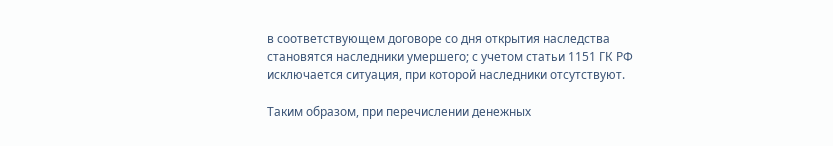в соответствующем договоре со дня открытия наследства становятся наследники умершего; с учетом статьи 1151 ГК РФ исключается ситуация, при которой наследники отсутствуют.

Таким образом, при перечислении денежных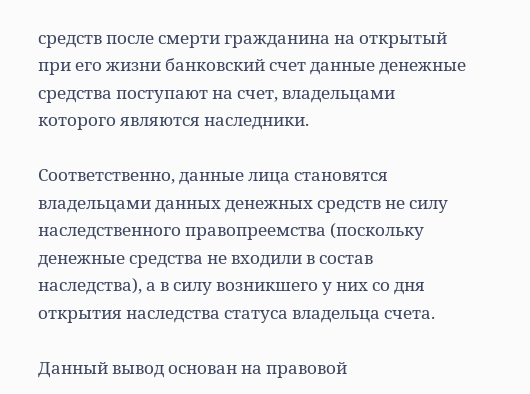средств после смерти гражданина на открытый при его жизни банковский счет данные денежные средства поступают на счет, владельцами которого являются наследники.

Соответственно, данные лица становятся владельцами данных денежных средств не силу наследственного правопреемства (поскольку денежные средства не входили в состав наследства), а в силу возникшего у них со дня открытия наследства статуса владельца счета.

Данный вывод основан на правовой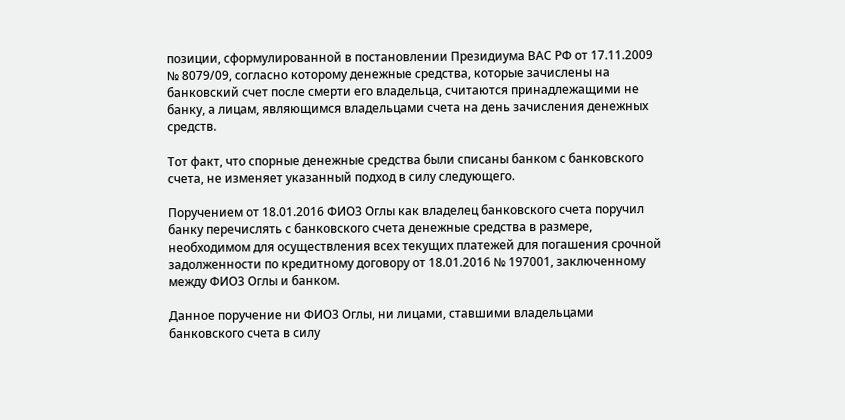позиции, сформулированной в постановлении Президиума ВАС РФ от 17.11.2009 № 8079/09, согласно которому денежные средства, которые зачислены на банковский счет после смерти его владельца, считаются принадлежащими не банку, а лицам, являющимся владельцами счета на день зачисления денежных средств.

Тот факт, что спорные денежные средства были списаны банком с банковского счета, не изменяет указанный подход в силу следующего.

Поручением от 18.01.2016 ФИО3 Оглы как владелец банковского счета поручил банку перечислять с банковского счета денежные средства в размере, необходимом для осуществления всех текущих платежей для погашения срочной задолженности по кредитному договору от 18.01.2016 № 197001, заключенному между ФИО3 Оглы и банком.

Данное поручение ни ФИО3 Оглы, ни лицами, ставшими владельцами банковского счета в силу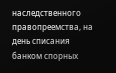наследственного правопреемства, на день списания банком спорных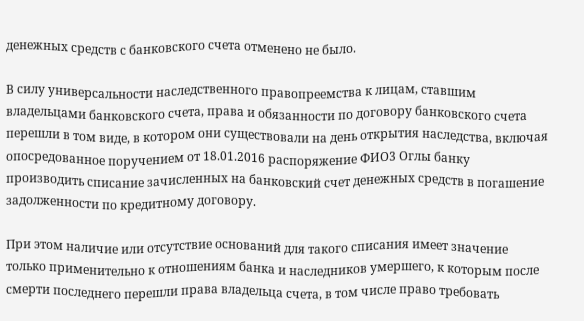денежных средств с банковского счета отменено не было.

В силу универсальности наследственного правопреемства к лицам, ставшим владельцами банковского счета, права и обязанности по договору банковского счета перешли в том виде, в котором они существовали на день открытия наследства, включая опосредованное поручением от 18.01.2016 распоряжение ФИО3 Оглы банку производить списание зачисленных на банковский счет денежных средств в погашение задолженности по кредитному договору.

При этом наличие или отсутствие оснований для такого списания имеет значение только применительно к отношениям банка и наследников умершего, к которым после смерти последнего перешли права владельца счета, в том числе право требовать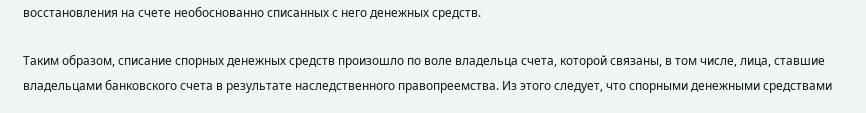восстановления на счете необоснованно списанных с него денежных средств.

Таким образом, списание спорных денежных средств произошло по воле владельца счета, которой связаны, в том числе, лица, ставшие владельцами банковского счета в результате наследственного правопреемства. Из этого следует, что спорными денежными средствами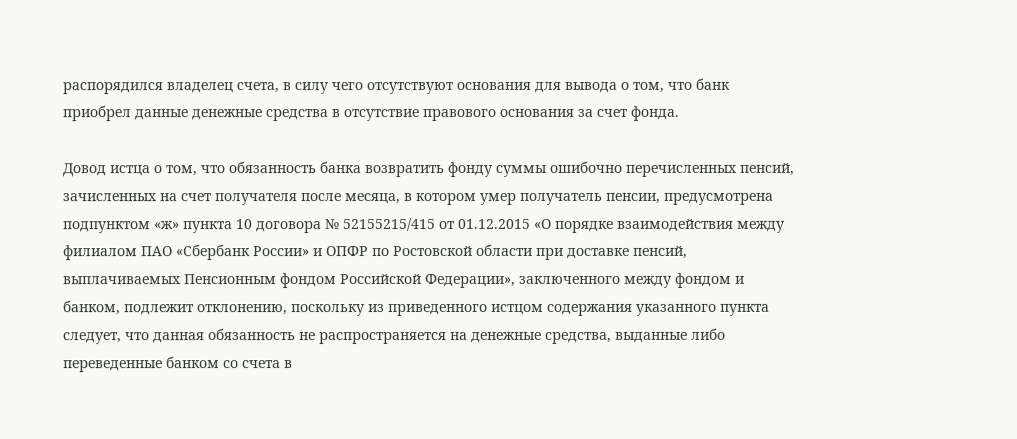распорядился владелец счета, в силу чего отсутствуют основания для вывода о том, что банк приобрел данные денежные средства в отсутствие правового основания за счет фонда.

Довод истца о том, что обязанность банка возвратить фонду суммы ошибочно перечисленных пенсий, зачисленных на счет получателя после месяца, в котором умер получатель пенсии, предусмотрена подпунктом «ж» пункта 10 договора № 52155215/415 от 01.12.2015 «О порядке взаимодействия между филиалом ПАО «Сбербанк России» и ОПФР по Ростовской области при доставке пенсий, выплачиваемых Пенсионным фондом Российской Федерации», заключенного между фондом и банком, подлежит отклонению, поскольку из приведенного истцом содержания указанного пункта следует, что данная обязанность не распространяется на денежные средства, выданные либо переведенные банком со счета в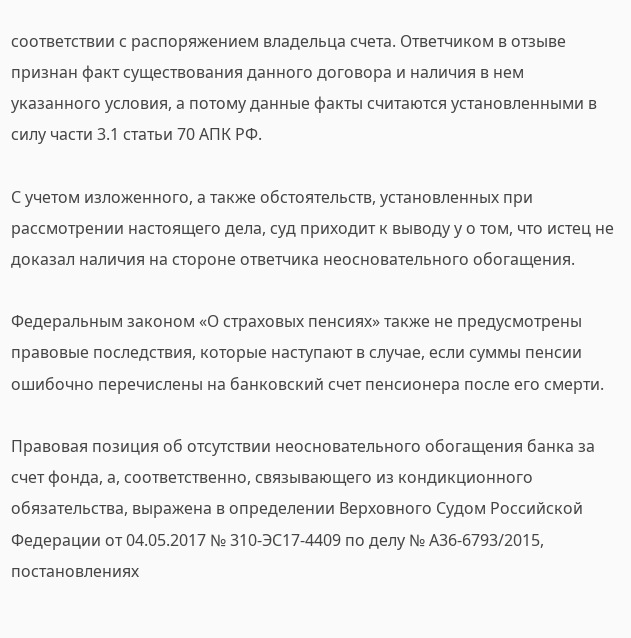соответствии с распоряжением владельца счета. Ответчиком в отзыве признан факт существования данного договора и наличия в нем указанного условия, а потому данные факты считаются установленными в силу части 3.1 статьи 70 АПК РФ.

С учетом изложенного, а также обстоятельств, установленных при рассмотрении настоящего дела, суд приходит к выводу у о том, что истец не доказал наличия на стороне ответчика неосновательного обогащения.

Федеральным законом «О страховых пенсиях» также не предусмотрены правовые последствия, которые наступают в случае, если суммы пенсии ошибочно перечислены на банковский счет пенсионера после его смерти.

Правовая позиция об отсутствии неосновательного обогащения банка за счет фонда, а, соответственно, связывающего из кондикционного обязательства, выражена в определении Верховного Судом Российской Федерации от 04.05.2017 № 310-ЭС17-4409 по делу № А36-6793/2015, постановлениях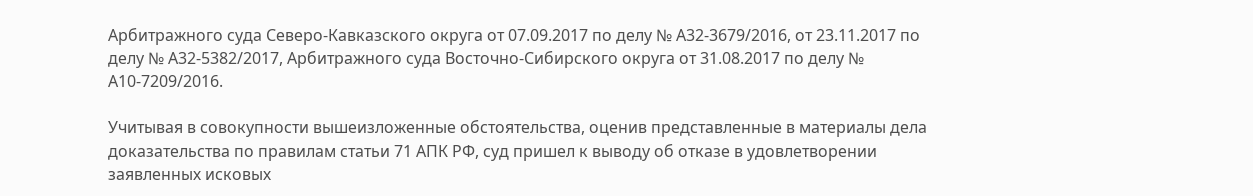Арбитражного суда Северо-Кавказского округа от 07.09.2017 по делу № А32-3679/2016, от 23.11.2017 по делу № А32-5382/2017, Арбитражного суда Восточно-Сибирского округа от 31.08.2017 по делу № А10-7209/2016.

Учитывая в совокупности вышеизложенные обстоятельства, оценив представленные в материалы дела доказательства по правилам статьи 71 АПК РФ, суд пришел к выводу об отказе в удовлетворении заявленных исковых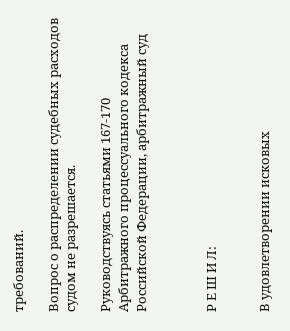требований.

Вопрос о распределении судебных расходов судом не разрешается.

Руководствуясь статьями 167-170 Арбитражного процессуального кодекса Российской Федерации, арбитражный суд



Р Е Ш И Л:


В удовлетворении исковых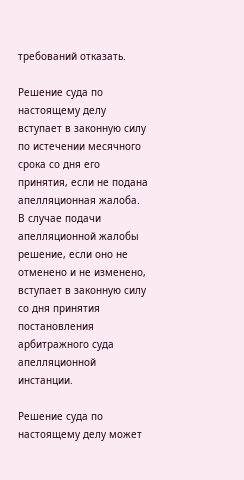требований отказать.

Решение суда по настоящему делу вступает в законную силу по истечении месячного срока со дня его принятия, если не подана апелляционная жалоба. В случае подачи апелляционной жалобы решение, если оно не отменено и не изменено, вступает в законную силу со дня принятия постановления арбитражного суда апелляционной инстанции.

Решение суда по настоящему делу может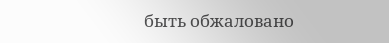быть обжаловано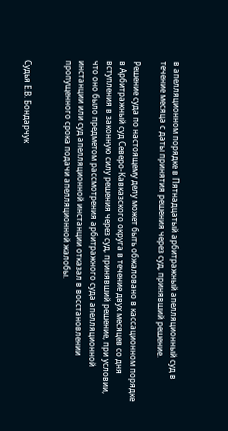в апелляционном порядке в Пятнадцатый арбитражный апелляционный суд в течение месяца с даты принятия решения через суд, принявший решение.

Решение суда по настоящему делу может быть обжаловано в кассационном порядке в Арбитражный суд Северо-Кавказского округа в течение двух месяцев со дня вступления в законную силу решения через суд, принявший решение, при условии, что оно было предметом рассмотрения арбитражного суда апелляционной инстанции или суд апелляционной инстанции отказал в восстановлении пропущенного срока подачи апелляционной жалобы.


Судья Е.В. Бондарчук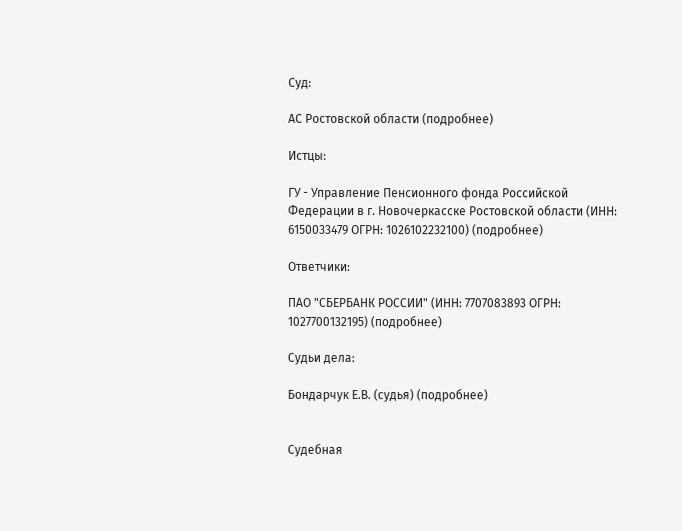Суд:

АС Ростовской области (подробнее)

Истцы:

ГУ - Управление Пенсионного фонда Российской Федерации в г. Новочеркасске Ростовской области (ИНН: 6150033479 ОГРН: 1026102232100) (подробнее)

Ответчики:

ПАО "СБЕРБАНК РОССИИ" (ИНН: 7707083893 ОГРН: 1027700132195) (подробнее)

Судьи дела:

Бондарчук Е.В. (судья) (подробнее)


Судебная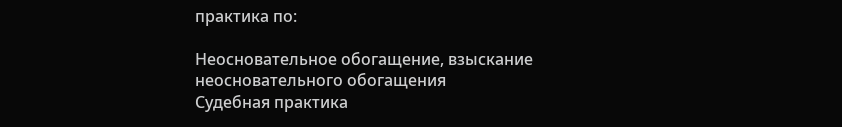практика по:

Неосновательное обогащение, взыскание неосновательного обогащения
Судебная практика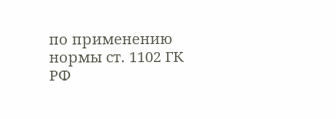по применению нормы ст. 1102 ГК РФ